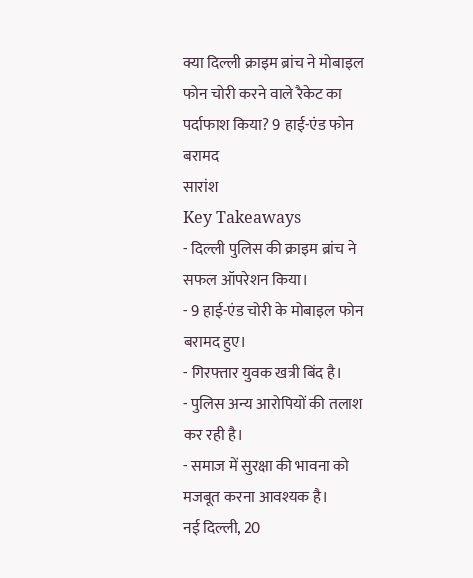क्या दिल्ली क्राइम ब्रांच ने मोबाइल फोन चोरी करने वाले रैकेट का पर्दाफाश किया? 9 हाई-एंड फोन बरामद
सारांश
Key Takeaways
- दिल्ली पुलिस की क्राइम ब्रांच ने सफल ऑपरेशन किया।
- 9 हाई-एंड चोरी के मोबाइल फोन बरामद हुए।
- गिरफ्तार युवक खत्री बिंद है।
- पुलिस अन्य आरोपियों की तलाश कर रही है।
- समाज में सुरक्षा की भावना को मजबूत करना आवश्यक है।
नई दिल्ली, 20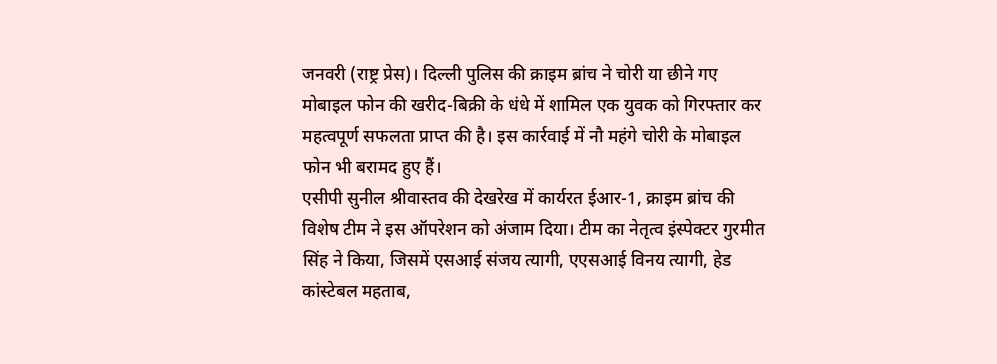जनवरी (राष्ट्र प्रेस)। दिल्ली पुलिस की क्राइम ब्रांच ने चोरी या छीने गए मोबाइल फोन की खरीद-बिक्री के धंधे में शामिल एक युवक को गिरफ्तार कर महत्वपूर्ण सफलता प्राप्त की है। इस कार्रवाई में नौ महंगे चोरी के मोबाइल फोन भी बरामद हुए हैं।
एसीपी सुनील श्रीवास्तव की देखरेख में कार्यरत ईआर-1, क्राइम ब्रांच की विशेष टीम ने इस ऑपरेशन को अंजाम दिया। टीम का नेतृत्व इंस्पेक्टर गुरमीत सिंह ने किया, जिसमें एसआई संजय त्यागी, एएसआई विनय त्यागी, हेड कांस्टेबल महताब,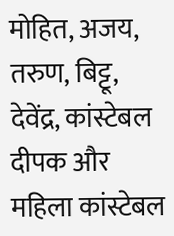मोहित, अजय, तरुण, बिट्टू, देवेंद्र, कांस्टेबल दीपक और महिला कांस्टेबल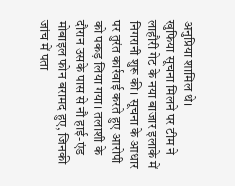अनुप्रिया शामिल थे।
खुफिया सूचना मिलने पर टीम ने लाहौरी गेट के नया बाजार इलाके में निगरानी शुरू की। सूचना के आधार पर तुरंत कार्रवाई करते हुए आरोपी को पकड़ लिया गया। तलाशी के दौरान उसके पास से नौ हाई-एंड मोबाइल फोन बरामद हुए, जिनकी जांच में पता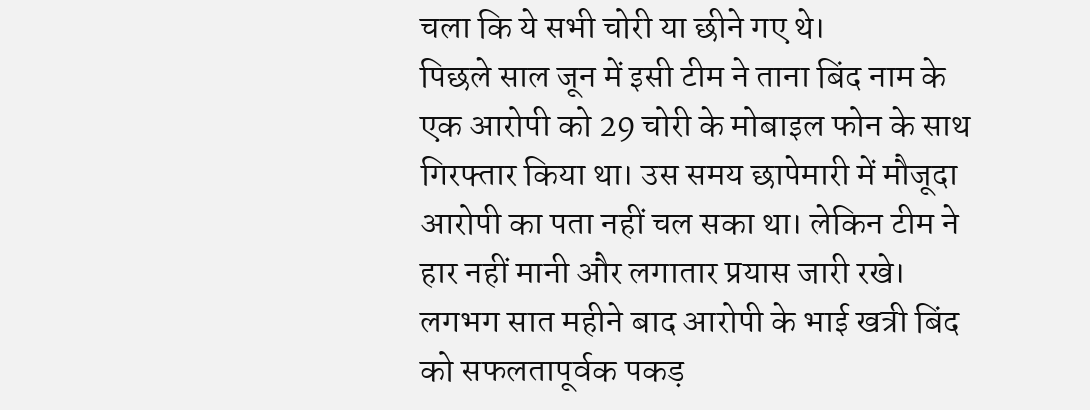चला कि ये सभी चोरी या छीने गए थे।
पिछले साल जून में इसी टीम ने ताना बिंद नाम के एक आरोपी को 29 चोरी के मोबाइल फोन के साथ गिरफ्तार किया था। उस समय छापेमारी में मौजूदा आरोपी का पता नहीं चल सका था। लेकिन टीम ने हार नहीं मानी और लगातार प्रयास जारी रखे। लगभग सात महीने बाद आरोपी के भाई खत्री बिंद को सफलतापूर्वक पकड़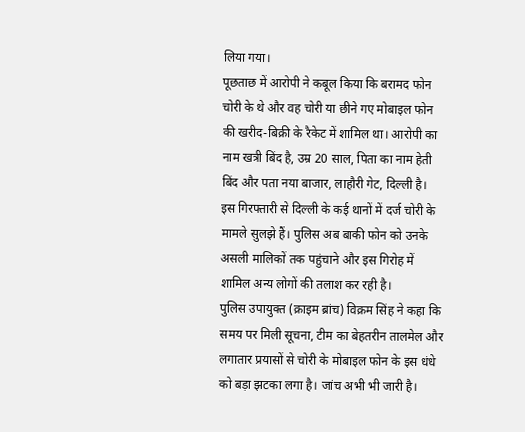लिया गया।
पूछताछ में आरोपी ने कबूल किया कि बरामद फोन चोरी के थे और वह चोरी या छीने गए मोबाइल फोन की खरीद-बिक्री के रैकेट में शामिल था। आरोपी का नाम खत्री बिंद है, उम्र 20 साल, पिता का नाम हेती बिंद और पता नया बाजार, लाहौरी गेट, दिल्ली है।
इस गिरफ्तारी से दिल्ली के कई थानों में दर्ज चोरी के मामले सुलझे हैं। पुलिस अब बाकी फोन को उनके असली मालिकों तक पहुंचाने और इस गिरोह में शामिल अन्य लोगों की तलाश कर रही है।
पुलिस उपायुक्त (क्राइम ब्रांच) विक्रम सिंह ने कहा कि समय पर मिली सूचना, टीम का बेहतरीन तालमेल और लगातार प्रयासों से चोरी के मोबाइल फोन के इस धंधे को बड़ा झटका लगा है। जांच अभी भी जारी है।